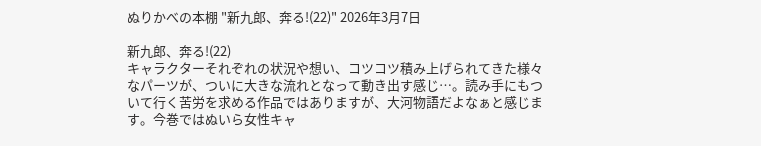ぬりかべの本棚 "新九郎、奔る!(22)" 2026年3月7日

新九郎、奔る!(22)
キャラクターそれぞれの状況や想い、コツコツ積み上げられてきた様々なパーツが、ついに大きな流れとなって動き出す感じ…。読み手にもついて行く苦労を求める作品ではありますが、大河物語だよなぁと感じます。今巻ではぬいら女性キャ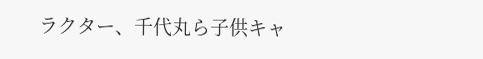ラクター、千代丸ら子供キャ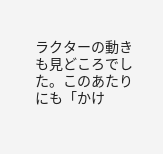ラクターの動きも見どころでした。このあたりにも「かけ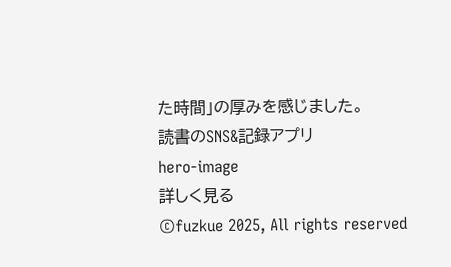た時間」の厚みを感じました。
読書のSNS&記録アプリ
hero-image
詳しく見る
©fuzkue 2025, All rights reserved